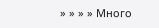» » » » Много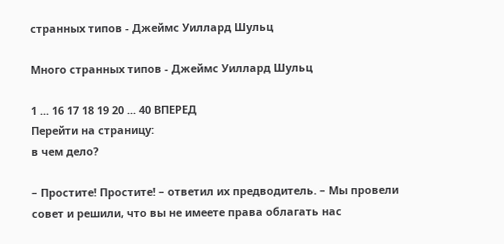странных типов - Джеймс Уиллард Шульц

Много странных типов - Джеймс Уиллард Шульц

1 ... 16 17 18 19 20 ... 40 ВПЕРЕД
Перейти на страницу:
в чем дело?

– Простите! Простите! – ответил их предводитель. – Мы провели совет и решили, что вы не имеете права облагать нас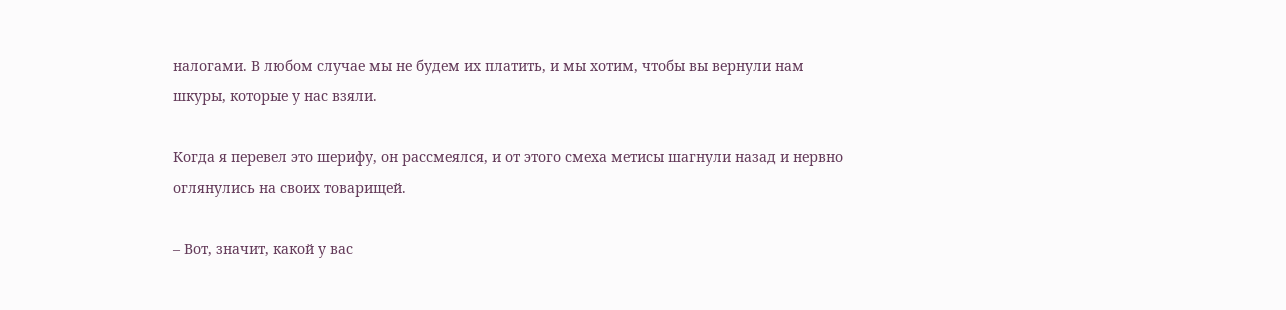налогами. В любом случае мы не будем их платить, и мы хотим, чтобы вы вернули нам шкуры, которые у нас взяли.

Когда я перевел это шерифу, он рассмеялся, и от этого смеха метисы шагнули назад и нервно оглянулись на своих товарищей.

– Вот, значит, какой у вас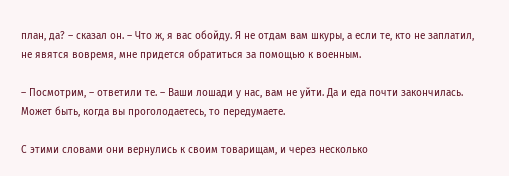план, да? – сказал он. – Что ж, я вас обойду. Я не отдам вам шкуры, а если те, кто не заплатил, не явятся вовремя, мне придется обратиться за помощью к военным.

– Посмотрим, – ответили те. – Ваши лошади у нас, вам не уйти. Да и еда почти закончилась. Может быть, когда вы проголодаетесь, то передумаете.

С этими словами они вернулись к своим товарищам, и через несколько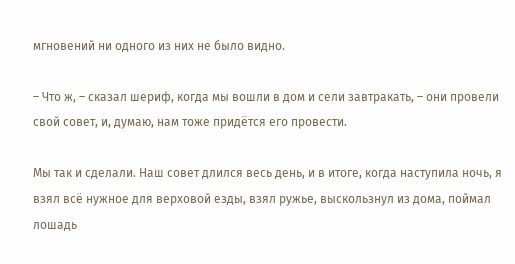мгновений ни одного из них не было видно.

– Что ж, – сказал шериф, когда мы вошли в дом и сели завтракать, – они провели свой совет, и, думаю, нам тоже придётся его провести.

Мы так и сделали. Наш совет длился весь день, и в итоге, когда наступила ночь, я взял всё нужное для верховой езды, взял ружье, выскользнул из дома, поймал лошадь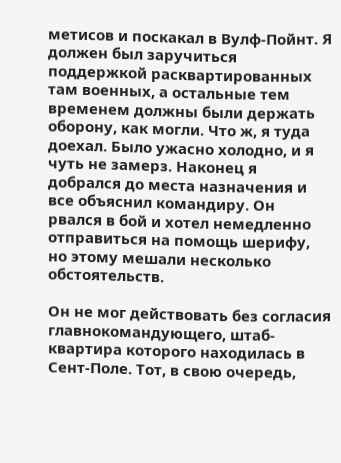метисов и поскакал в Вулф-Пойнт. Я должен был заручиться поддержкой расквартированных там военных, а остальные тем временем должны были держать оборону, как могли. Что ж, я туда доехал. Было ужасно холодно, и я чуть не замерз. Наконец я добрался до места назначения и все объяснил командиру. Он рвался в бой и хотел немедленно отправиться на помощь шерифу, но этому мешали несколько обстоятельств.

Он не мог действовать без согласия главнокомандующего, штаб-квартира которого находилась в Сент-Поле. Тот, в свою очередь,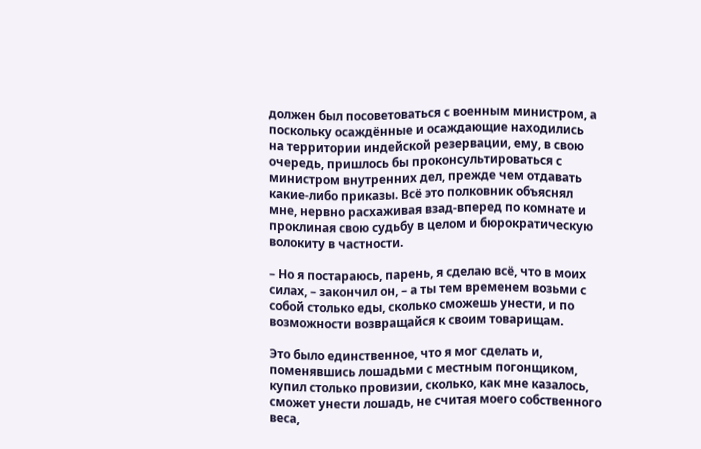должен был посоветоваться с военным министром, а поскольку осаждённые и осаждающие находились на территории индейской резервации, ему, в свою очередь, пришлось бы проконсультироваться с министром внутренних дел, прежде чем отдавать какие-либо приказы. Всё это полковник объяснял мне, нервно расхаживая взад-вперед по комнате и проклиная свою судьбу в целом и бюрократическую волокиту в частности.

– Но я постараюсь, парень, я сделаю всё, что в моих силах, – закончил он, – а ты тем временем возьми с собой столько еды, сколько сможешь унести, и по возможности возвращайся к своим товарищам.

Это было единственное, что я мог сделать и, поменявшись лошадьми с местным погонщиком, купил столько провизии, сколько, как мне казалось, сможет унести лошадь, не считая моего собственного веса,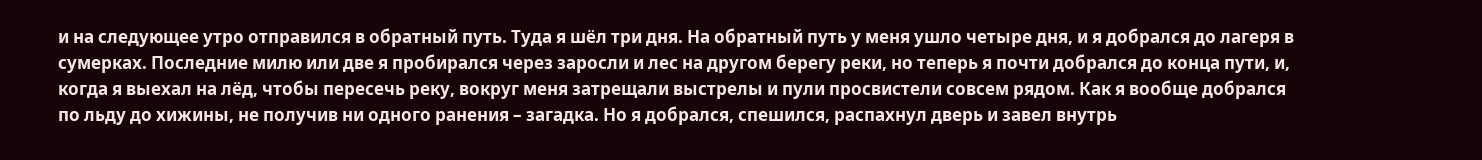и на следующее утро отправился в обратный путь. Туда я шёл три дня. На обратный путь у меня ушло четыре дня, и я добрался до лагеря в сумерках. Последние милю или две я пробирался через заросли и лес на другом берегу реки, но теперь я почти добрался до конца пути, и, когда я выехал на лёд, чтобы пересечь реку, вокруг меня затрещали выстрелы и пули просвистели совсем рядом. Как я вообще добрался по льду до хижины, не получив ни одного ранения – загадка. Но я добрался, спешился, распахнул дверь и завел внутрь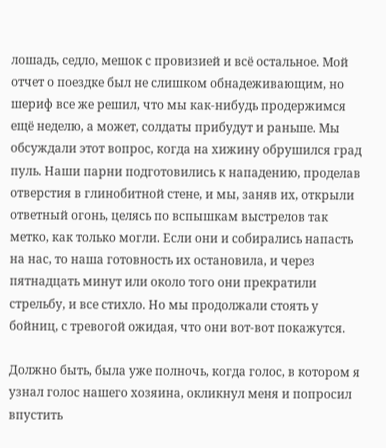лошадь, седло, мешок с провизией и всё остальное. Мой отчет о поездке был не слишком обнадеживающим, но шериф все же решил, что мы как-нибудь продержимся ещё неделю, а может, солдаты прибудут и раньше. Мы обсуждали этот вопрос, когда на хижину обрушился град пуль. Наши парни подготовились к нападению, проделав отверстия в глинобитной стене, и мы, заняв их, открыли ответный огонь, целясь по вспышкам выстрелов так метко, как только могли. Если они и собирались напасть на нас, то наша готовность их остановила, и через пятнадцать минут или около того они прекратили стрельбу, и все стихло. Но мы продолжали стоять у бойниц, с тревогой ожидая, что они вот-вот покажутся.

Должно быть, была уже полночь, когда голос, в котором я узнал голос нашего хозяина, окликнул меня и попросил впустить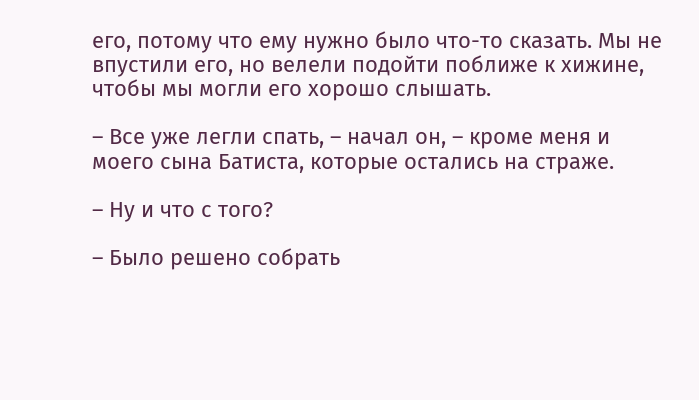его, потому что ему нужно было что-то сказать. Мы не впустили его, но велели подойти поближе к хижине, чтобы мы могли его хорошо слышать.

– Все уже легли спать, – начал он, – кроме меня и моего сына Батиста, которые остались на страже.

– Ну и что с того?

– Было решено собрать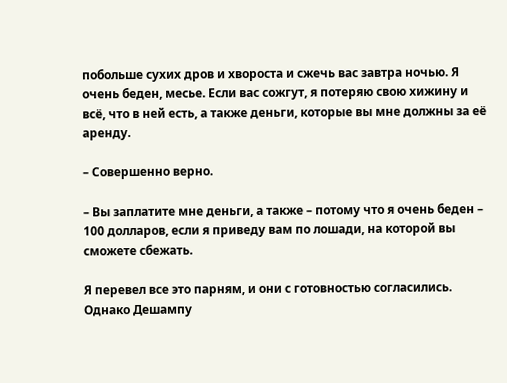побольше сухих дров и хвороста и сжечь вас завтра ночью. Я очень беден, месье. Если вас сожгут, я потеряю свою хижину и всё, что в ней есть, а также деньги, которые вы мне должны за её аренду.

– Совершенно верно.

– Вы заплатите мне деньги, а также – потому что я очень беден – 100 долларов, если я приведу вам по лошади, на которой вы сможете сбежать.

Я перевел все это парням, и они с готовностью согласились. Однако Дешампу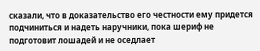сказали, что в доказательство его честности ему придется подчиниться и надеть наручники, пока шериф не подготовит лошадей и не оседлает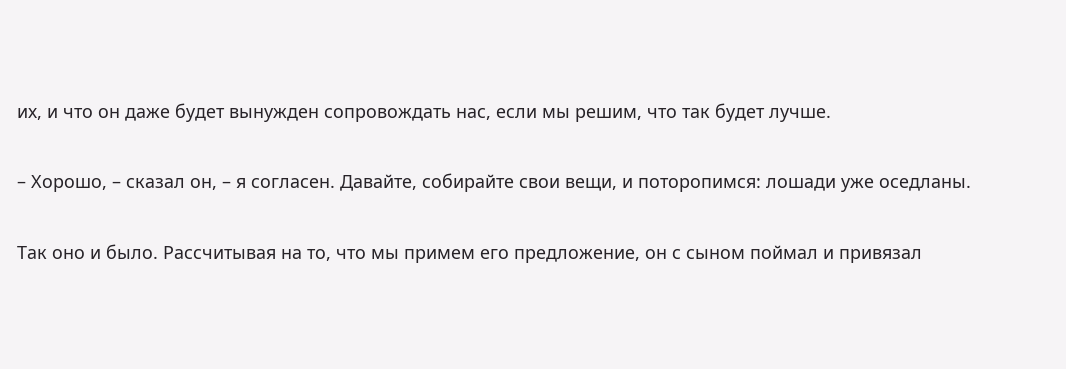их, и что он даже будет вынужден сопровождать нас, если мы решим, что так будет лучше.

– Хорошо, – сказал он, – я согласен. Давайте, собирайте свои вещи, и поторопимся: лошади уже оседланы.

Так оно и было. Рассчитывая на то, что мы примем его предложение, он с сыном поймал и привязал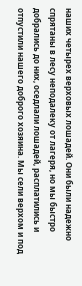наших четырех верховых лошадей. Они были надежно спрятаны в лесу неподалеку от лагеря, но мы быстро добрались до них, оседлали лошадей, расплатились и отпустили нашего доброго хозяина. Мы сели верхом и под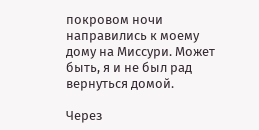покровом ночи направились к моему дому на Миссури. Может быть, я и не был рад вернуться домой.

Через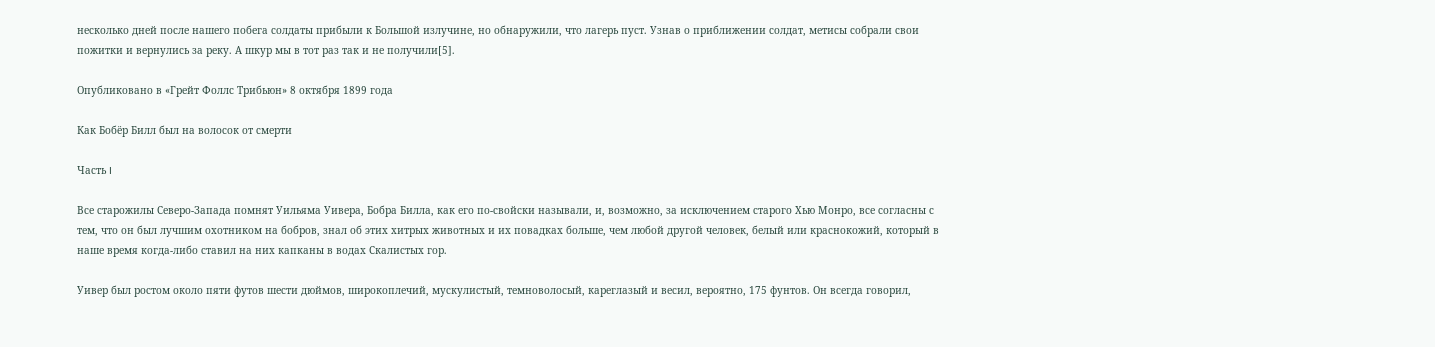несколько дней после нашего побега солдаты прибыли к Большой излучине, но обнаружили, что лагерь пуст. Узнав о приближении солдат, метисы собрали свои пожитки и вернулись за реку. А шкур мы в тот раз так и не получили[5].

Опубликовано в «Грейт Фоллс Трибьюн» 8 октября 1899 года

Как Бобёр Билл был на волосок от смерти

Часть I

Все старожилы Северо-Запада помнят Уильяма Уивера, Бобра Билла, как его по-свойски называли, и, возможно, за исключением старого Хью Монро, все согласны с тем, что он был лучшим охотником на бобров, знал об этих хитрых животных и их повадках больше, чем любой другой человек, белый или краснокожий, который в наше время когда-либо ставил на них капканы в водах Скалистых гор.

Уивер был ростом около пяти футов шести дюймов, широкоплечий, мускулистый, темноволосый, кареглазый и весил, вероятно, 175 фунтов. Он всегда говорил,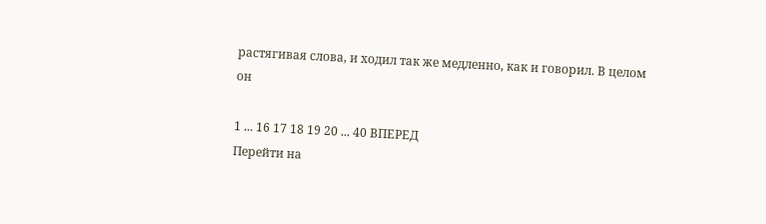растягивая слова, и ходил так же медленно, как и говорил. В целом он

1 ... 16 17 18 19 20 ... 40 ВПЕРЕД
Перейти на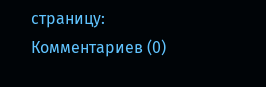страницу:
Комментариев (0)